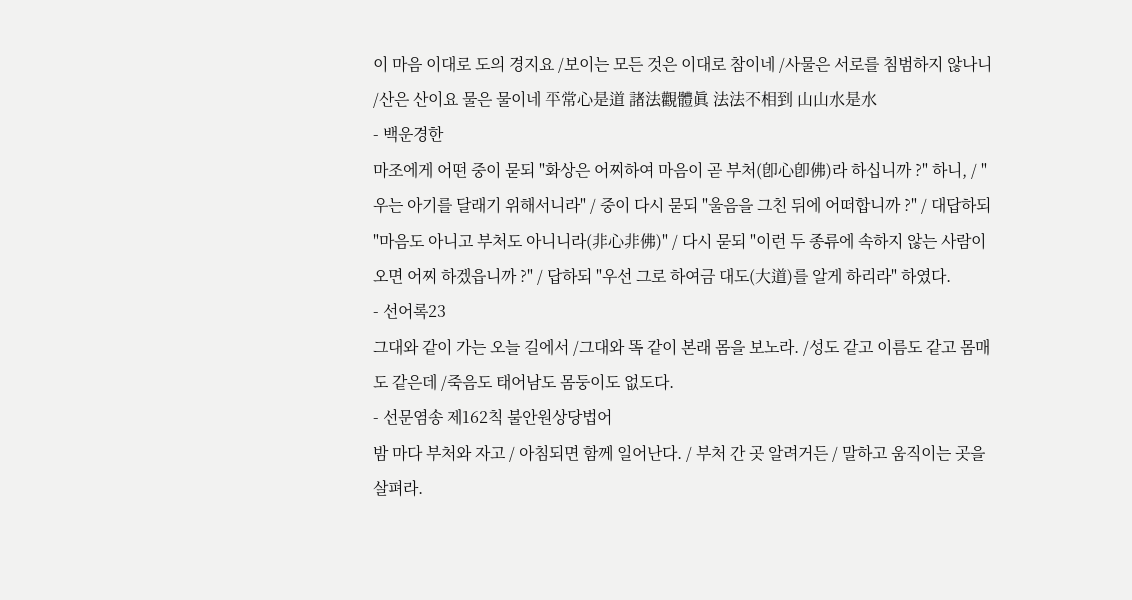이 마음 이대로 도의 경지요 /보이는 모든 것은 이대로 참이네 /사물은 서로를 침범하지 않나니 /산은 산이요 물은 물이네 平常心是道 諸法觀體眞 法法不相到 山山水是水
- 백운경한
마조에게 어떤 중이 묻되 "화상은 어찌하여 마음이 곧 부처(卽心卽佛)라 하십니까 ?" 하니, / "우는 아기를 달래기 위해서니라" / 중이 다시 묻되 "울음을 그친 뒤에 어떠합니까 ?" / 대답하되 "마음도 아니고 부처도 아니니라(非心非佛)" / 다시 묻되 "이런 두 종류에 속하지 않는 사람이 오면 어찌 하겠읍니까 ?" / 답하되 "우선 그로 하여금 대도(大道)를 알게 하리라" 하였다.
- 선어록23
그대와 같이 가는 오늘 길에서 /그대와 똑 같이 본래 몸을 보노라. /성도 같고 이름도 같고 몸매도 같은데 /죽음도 태어남도 몸둥이도 없도다.
- 선문염송 제162칙 불안원상당법어
밤 마다 부처와 자고 / 아침되면 함께 일어난다. / 부처 간 곳 알려거든 / 말하고 움직이는 곳을 살펴라.